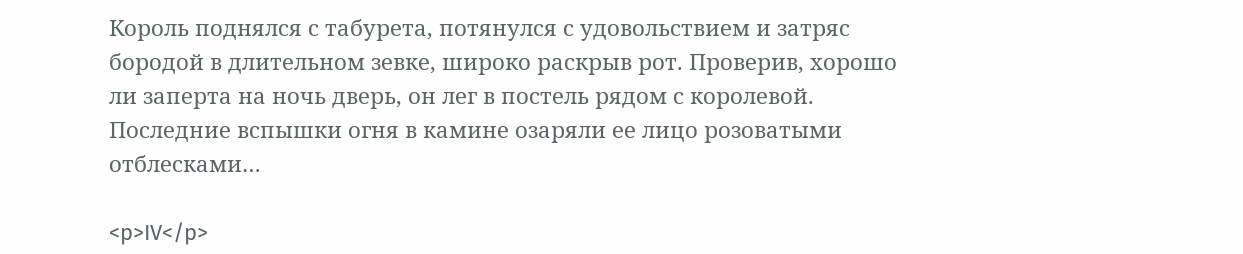Король поднялся с табурета, потянулся с удовольствием и затряс бородой в длительном зевке, широко раскрыв рот. Проверив, хорошо ли заперта на ночь дверь, он лег в постель рядом с королевой. Последние вспышки огня в камине озаряли ее лицо розоватыми отблесками…

<p>IV</p>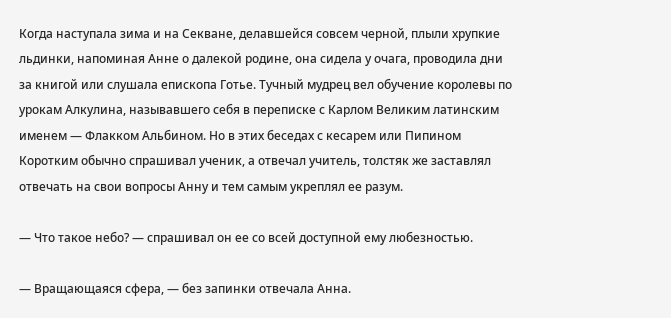Когда наступала зима и на Секване, делавшейся совсем черной, плыли хрупкие льдинки, напоминая Анне о далекой родине, она сидела у очага, проводила дни за книгой или слушала епископа Готье. Тучный мудрец вел обучение королевы по урокам Алкулина, называвшего себя в переписке с Карлом Великим латинским именем — Флакком Альбином. Но в этих беседах с кесарем или Пипином Коротким обычно спрашивал ученик, а отвечал учитель, толстяк же заставлял отвечать на свои вопросы Анну и тем самым укреплял ее разум.

— Что такое небо? — спрашивал он ее со всей доступной ему любезностью.

— Вращающаяся сфера, — без запинки отвечала Анна.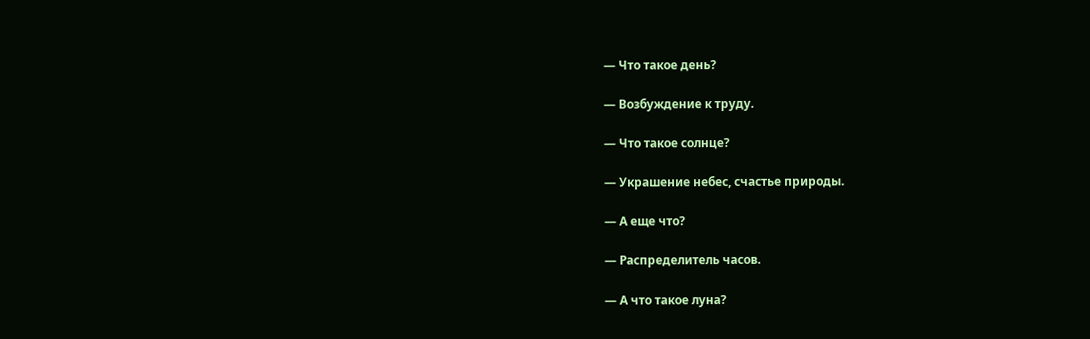— Что такое день?

— Возбуждение к труду.

— Что такое солнце?

— Украшение небес, счастье природы.

— А еще что?

— Распределитель часов.

— А что такое луна?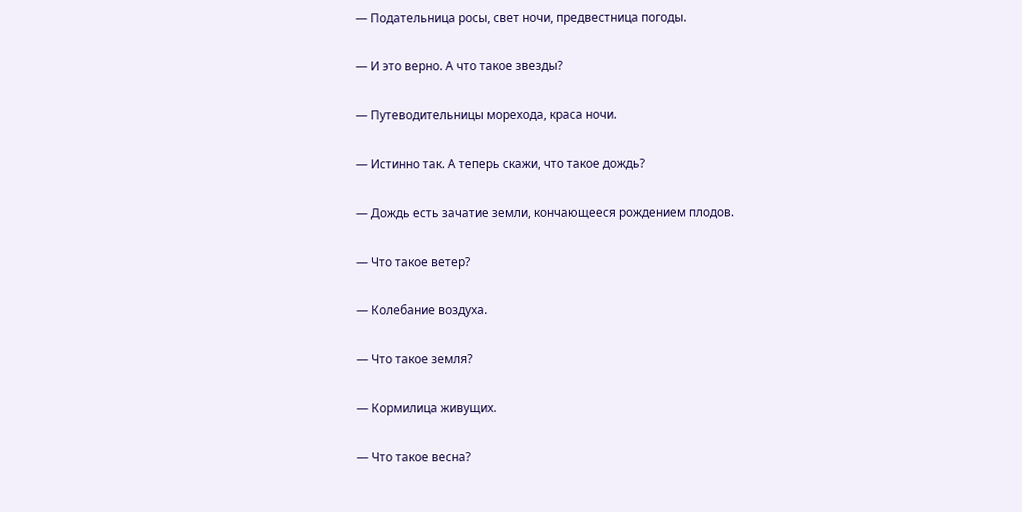— Подательница росы, свет ночи, предвестница погоды.

— И это верно. А что такое звезды?

— Путеводительницы морехода, краса ночи.

— Истинно так. А теперь скажи, что такое дождь?

— Дождь есть зачатие земли, кончающееся рождением плодов.

— Что такое ветер?

— Колебание воздуха.

— Что такое земля?

— Кормилица живущих.

— Что такое весна?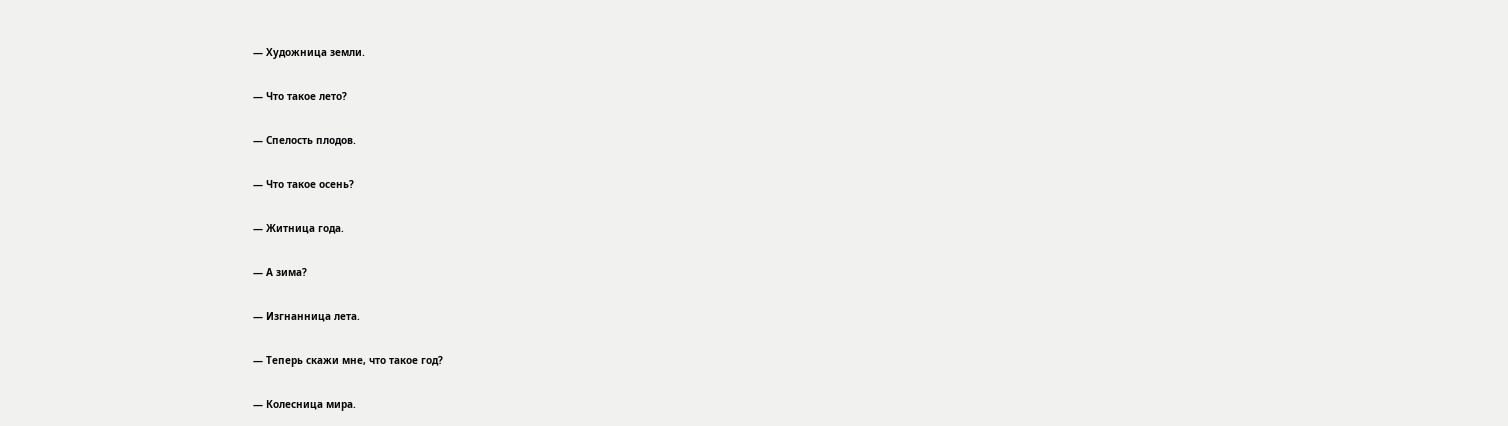— Художница земли.

— Что такое лето?

— Спелость плодов.

— Что такое осень?

— Житница года.

— А зима?

— Изгнанница лета.

— Теперь скажи мне, что такое год?

— Колесница мира.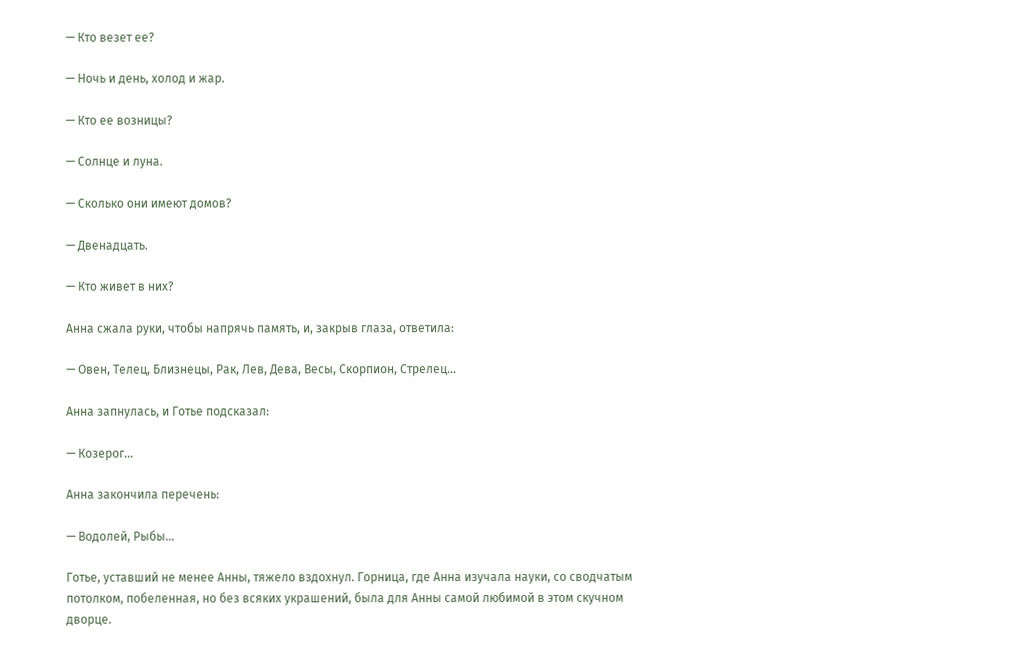— Кто везет ее?

— Ночь и день, холод и жар.

— Кто ее возницы?

— Солнце и луна.

— Сколько они имеют домов?

— Двенадцать.

— Кто живет в них?

Анна сжала руки, чтобы напрячь память, и, закрыв глаза, ответила:

— Овен, Телец, Близнецы, Рак, Лев, Дева, Весы, Скорпион, Стрелец…

Анна запнулась, и Готье подсказал:

— Козерог…

Анна закончила перечень:

— Водолей, Рыбы…

Готье, уставший не менее Анны, тяжело вздохнул. Горница, где Анна изучала науки, со сводчатым потолком, побеленная, но без всяких украшений, была для Анны самой любимой в этом скучном дворце.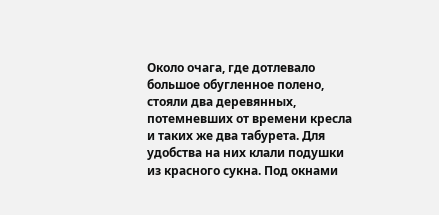Около очага, где дотлевало большое обугленное полено, стояли два деревянных, потемневших от времени кресла и таких же два табурета. Для удобства на них клали подушки из красного сукна. Под окнами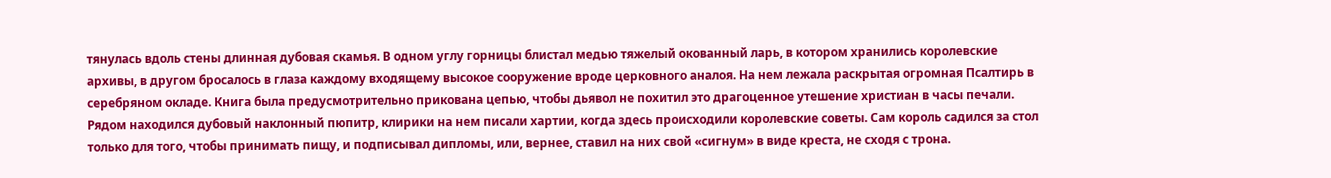тянулась вдоль стены длинная дубовая скамья. В одном углу горницы блистал медью тяжелый окованный ларь, в котором хранились королевские архивы, в другом бросалось в глаза каждому входящему высокое сооружение вроде церковного аналоя. На нем лежала раскрытая огромная Псалтирь в серебряном окладе. Книга была предусмотрительно прикована цепью, чтобы дьявол не похитил это драгоценное утешение христиан в часы печали. Рядом находился дубовый наклонный пюпитр, клирики на нем писали хартии, когда здесь происходили королевские советы. Сам король садился за стол только для того, чтобы принимать пищу, и подписывал дипломы, или, вернее, ставил на них свой «сигнум» в виде креста, не сходя с трона.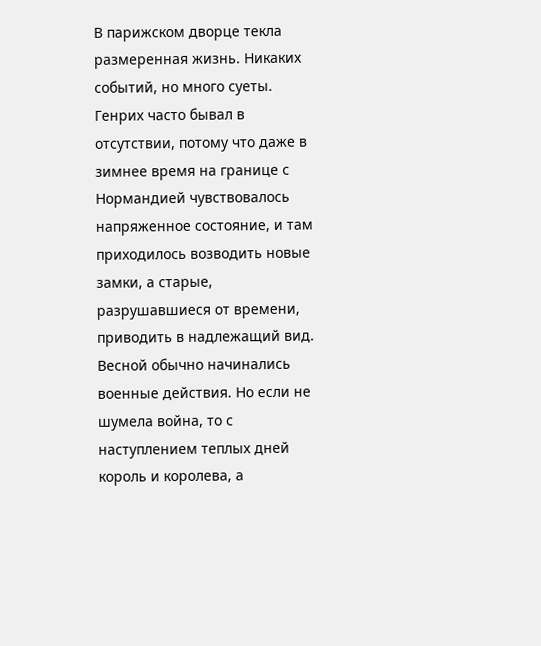В парижском дворце текла размеренная жизнь. Никаких событий, но много суеты. Генрих часто бывал в отсутствии, потому что даже в зимнее время на границе с Нормандией чувствовалось напряженное состояние, и там приходилось возводить новые замки, а старые, разрушавшиеся от времени, приводить в надлежащий вид. Весной обычно начинались военные действия. Но если не шумела война, то с наступлением теплых дней король и королева, а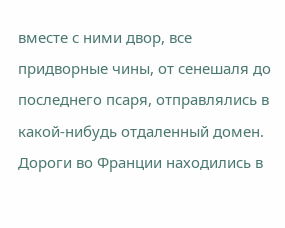вместе с ними двор, все придворные чины, от сенешаля до последнего псаря, отправлялись в какой-нибудь отдаленный домен. Дороги во Франции находились в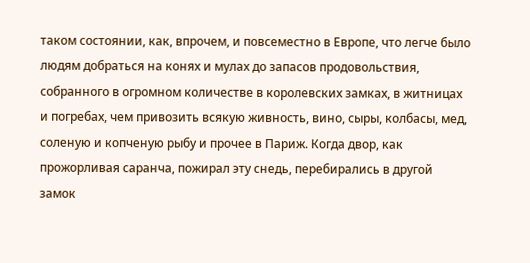таком состоянии, как, впрочем, и повсеместно в Европе, что легче было людям добраться на конях и мулах до запасов продовольствия, собранного в огромном количестве в королевских замках, в житницах и погребах, чем привозить всякую живность, вино, сыры, колбасы, мед, соленую и копченую рыбу и прочее в Париж. Когда двор, как прожорливая саранча, пожирал эту снедь, перебирались в другой замок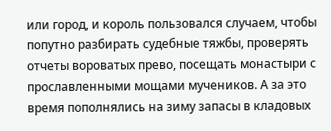или город, и король пользовался случаем, чтобы попутно разбирать судебные тяжбы, проверять отчеты вороватых прево, посещать монастыри с прославленными мощами мучеников. А за это время пополнялись на зиму запасы в кладовых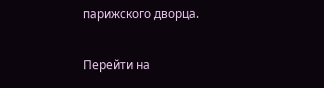парижского дворца.

Перейти на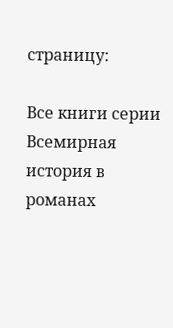страницу:

Все книги серии Всемирная история в романах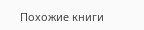Похожие книги